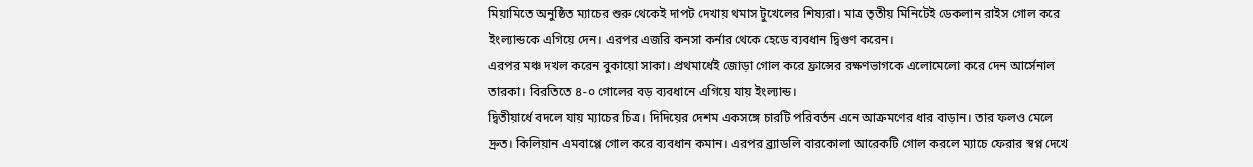মিয়ামিতে অনুষ্ঠিত ম্যাচের শুরু থেকেই দাপট দেখায় থমাস টুখেলের শিষ্যরা। মাত্র তৃতীয় মিনিটেই ডেকলান রাইস গোল করে ইংল্যান্ডকে এগিয়ে দেন। এরপর এজরি কনসা কর্নার থেকে হেডে ব্যবধান দ্বিগুণ করেন।
এরপর মঞ্চ দখল করেন বুকায়ো সাকা। প্রথমার্ধেই জোড়া গোল করে ফ্রান্সের রক্ষণভাগকে এলোমেলো করে দেন আর্সেনাল তারকা। বিরতিতে ৪-০ গোলের বড় ব্যবধানে এগিয়ে যায় ইংল্যান্ড।
দ্বিতীয়ার্ধে বদলে যায় ম্যাচের চিত্র। দিদিয়ের দেশম একসঙ্গে চারটি পরিবর্তন এনে আক্রমণের ধার বাড়ান। তার ফলও মেলে দ্রুত। কিলিয়ান এমবাপ্পে গোল করে ব্যবধান কমান। এরপর ব্র্যাডলি বারকোলা আরেকটি গোল করলে ম্যাচে ফেরার স্বপ্ন দেখে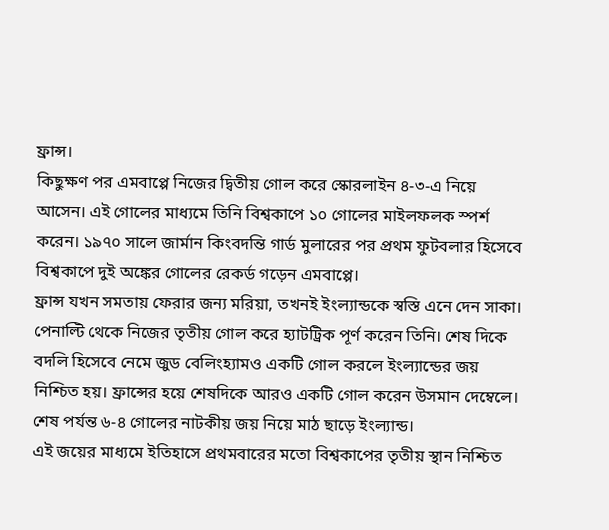ফ্রান্স।
কিছুক্ষণ পর এমবাপ্পে নিজের দ্বিতীয় গোল করে স্কোরলাইন ৪-৩-এ নিয়ে আসেন। এই গোলের মাধ্যমে তিনি বিশ্বকাপে ১০ গোলের মাইলফলক স্পর্শ করেন। ১৯৭০ সালে জার্মান কিংবদন্তি গার্ড মুলারের পর প্রথম ফুটবলার হিসেবে বিশ্বকাপে দুই অঙ্কের গোলের রেকর্ড গড়েন এমবাপ্পে।
ফ্রান্স যখন সমতায় ফেরার জন্য মরিয়া, তখনই ইংল্যান্ডকে স্বস্তি এনে দেন সাকা। পেনাল্টি থেকে নিজের তৃতীয় গোল করে হ্যাটট্রিক পূর্ণ করেন তিনি। শেষ দিকে বদলি হিসেবে নেমে জুড বেলিংহ্যামও একটি গোল করলে ইংল্যান্ডের জয় নিশ্চিত হয়। ফ্রান্সের হয়ে শেষদিকে আরও একটি গোল করেন উসমান দেম্বেলে। শেষ পর্যন্ত ৬-৪ গোলের নাটকীয় জয় নিয়ে মাঠ ছাড়ে ইংল্যান্ড।
এই জয়ের মাধ্যমে ইতিহাসে প্রথমবারের মতো বিশ্বকাপের তৃতীয় স্থান নিশ্চিত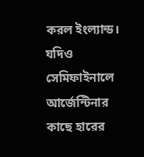করল ইংল্যান্ড। যদিও সেমিফাইনালে আর্জেন্টিনার কাছে হারের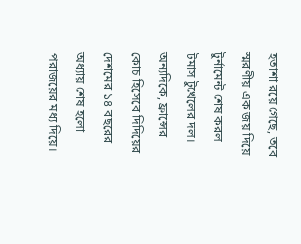হতাশা রয়ে গেছে, তবে স্মরণীয় এক জয় দিয়ে টুর্নামেন্ট শেষ করল টমাস টুখেলের দল।
অন্যদিকে, ফ্রান্সের কোচ হিসেবে দিদিয়ের দেশমের ১৪ বছরের অধ্যায় শেষ হলো পরাজয়ের মধ্য দিয়ে।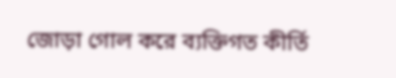জোড়া গোল করে ব্যক্তিগত কীর্তি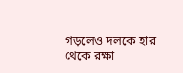গড়লেও দলকে হার থেকে রক্ষা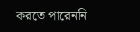করতে পারেননি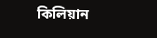কিলিয়ান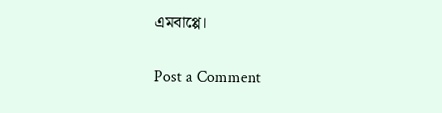এমবাপ্পে।

Post a Comment